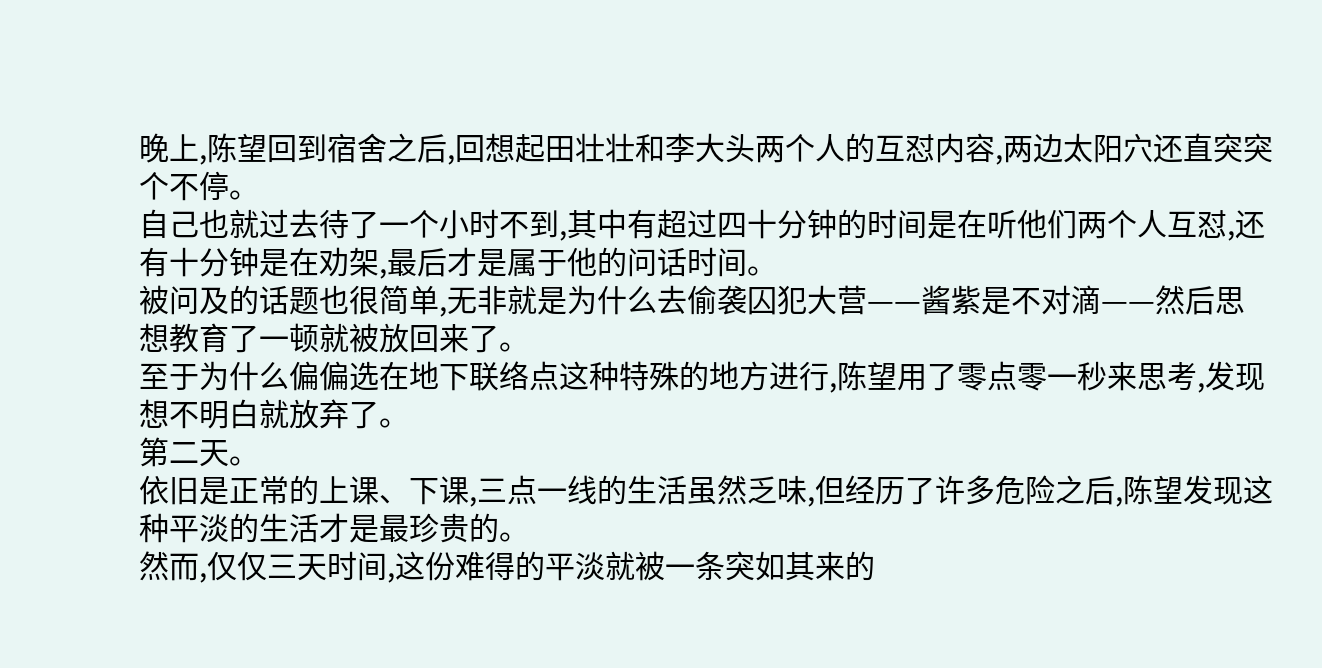晚上,陈望回到宿舍之后,回想起田壮壮和李大头两个人的互怼内容,两边太阳穴还直突突个不停。
自己也就过去待了一个小时不到,其中有超过四十分钟的时间是在听他们两个人互怼,还有十分钟是在劝架,最后才是属于他的问话时间。
被问及的话题也很简单,无非就是为什么去偷袭囚犯大营——酱紫是不对滴——然后思想教育了一顿就被放回来了。
至于为什么偏偏选在地下联络点这种特殊的地方进行,陈望用了零点零一秒来思考,发现想不明白就放弃了。
第二天。
依旧是正常的上课、下课,三点一线的生活虽然乏味,但经历了许多危险之后,陈望发现这种平淡的生活才是最珍贵的。
然而,仅仅三天时间,这份难得的平淡就被一条突如其来的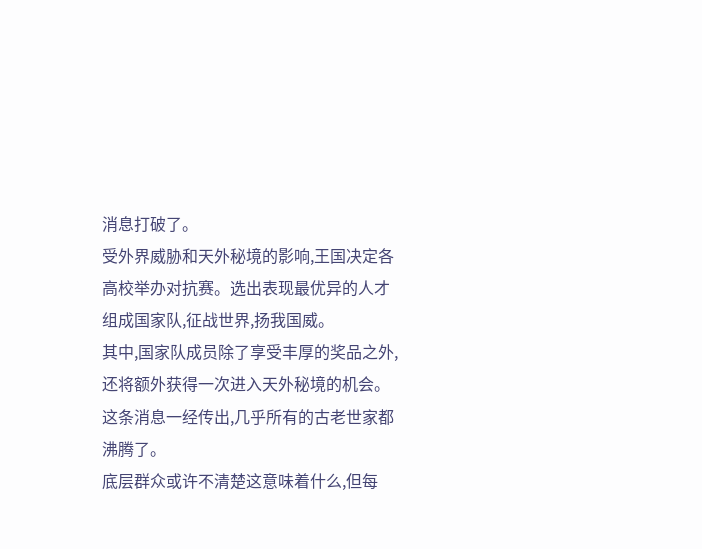消息打破了。
受外界威胁和天外秘境的影响,王国决定各高校举办对抗赛。选出表现最优异的人才组成国家队,征战世界,扬我国威。
其中,国家队成员除了享受丰厚的奖品之外,还将额外获得一次进入天外秘境的机会。
这条消息一经传出,几乎所有的古老世家都沸腾了。
底层群众或许不清楚这意味着什么,但每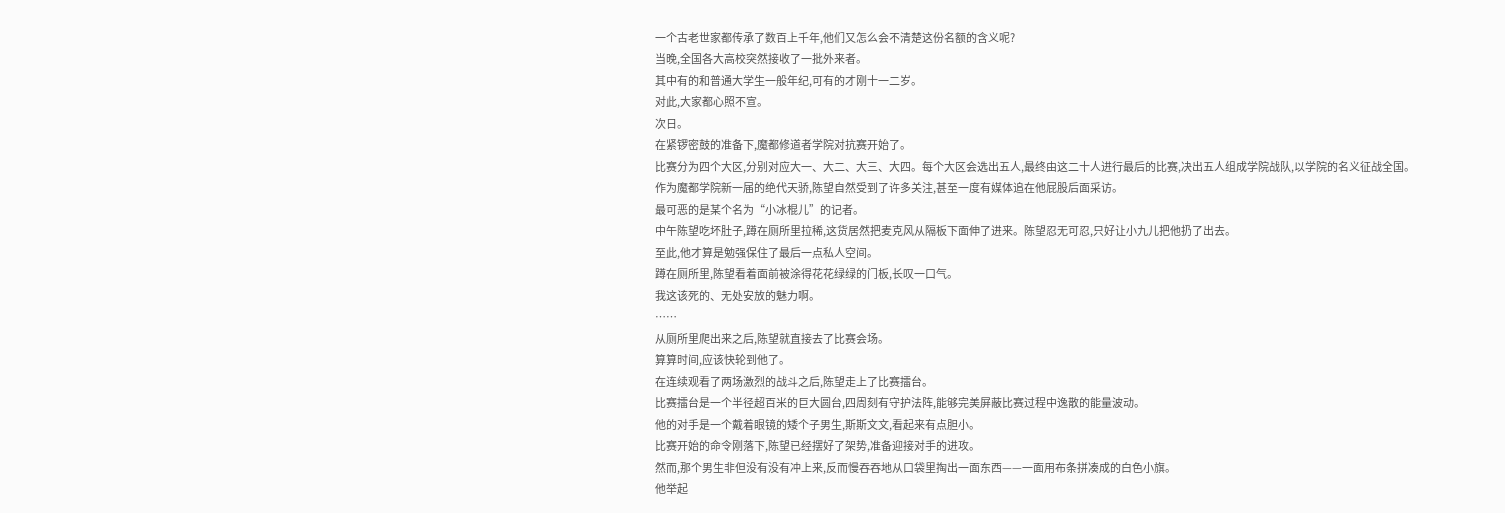一个古老世家都传承了数百上千年,他们又怎么会不清楚这份名额的含义呢?
当晚,全国各大高校突然接收了一批外来者。
其中有的和普通大学生一般年纪,可有的才刚十一二岁。
对此,大家都心照不宣。
次日。
在紧锣密鼓的准备下,魔都修道者学院对抗赛开始了。
比赛分为四个大区,分别对应大一、大二、大三、大四。每个大区会选出五人,最终由这二十人进行最后的比赛,决出五人组成学院战队,以学院的名义征战全国。
作为魔都学院新一届的绝代天骄,陈望自然受到了许多关注,甚至一度有媒体追在他屁股后面采访。
最可恶的是某个名为“小冰棍儿”的记者。
中午陈望吃坏肚子,蹲在厕所里拉稀,这货居然把麦克风从隔板下面伸了进来。陈望忍无可忍,只好让小九儿把他扔了出去。
至此,他才算是勉强保住了最后一点私人空间。
蹲在厕所里,陈望看着面前被涂得花花绿绿的门板,长叹一口气。
我这该死的、无处安放的魅力啊。
……
从厕所里爬出来之后,陈望就直接去了比赛会场。
算算时间,应该快轮到他了。
在连续观看了两场激烈的战斗之后,陈望走上了比赛擂台。
比赛擂台是一个半径超百米的巨大圆台,四周刻有守护法阵,能够完美屏蔽比赛过程中逸散的能量波动。
他的对手是一个戴着眼镜的矮个子男生,斯斯文文,看起来有点胆小。
比赛开始的命令刚落下,陈望已经摆好了架势,准备迎接对手的进攻。
然而,那个男生非但没有没有冲上来,反而慢吞吞地从口袋里掏出一面东西——一面用布条拼凑成的白色小旗。
他举起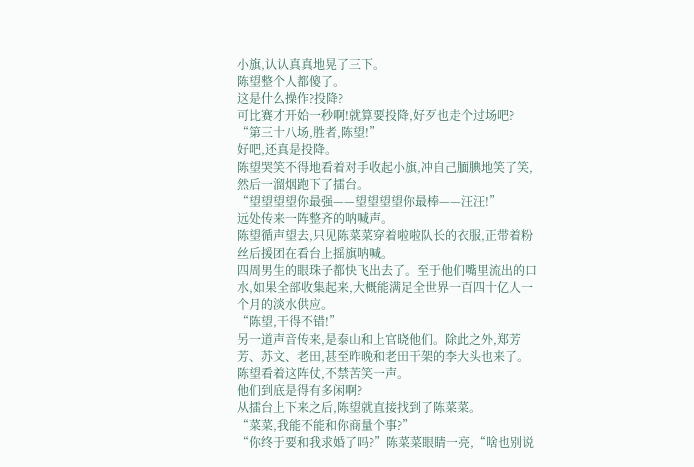小旗,认认真真地晃了三下。
陈望整个人都傻了。
这是什么操作?投降?
可比赛才开始一秒啊!就算要投降,好歹也走个过场吧?
“第三十八场,胜者,陈望!”
好吧,还真是投降。
陈望哭笑不得地看着对手收起小旗,冲自己腼腆地笑了笑,然后一溜烟跑下了擂台。
“望望望望你最强——望望望望你最棒——汪汪!”
远处传来一阵整齐的呐喊声。
陈望循声望去,只见陈菜菜穿着啦啦队长的衣服,正带着粉丝后援团在看台上摇旗呐喊。
四周男生的眼珠子都快飞出去了。至于他们嘴里流出的口水,如果全部收集起来,大概能满足全世界一百四十亿人一个月的淡水供应。
“陈望,干得不错!”
另一道声音传来,是泰山和上官晓他们。除此之外,郑芳芳、苏文、老田,甚至昨晚和老田干架的李大头也来了。
陈望看着这阵仗,不禁苦笑一声。
他们到底是得有多闲啊?
从擂台上下来之后,陈望就直接找到了陈菜菜。
“菜菜,我能不能和你商量个事?”
“你终于要和我求婚了吗?”陈菜菜眼睛一亮,“啥也别说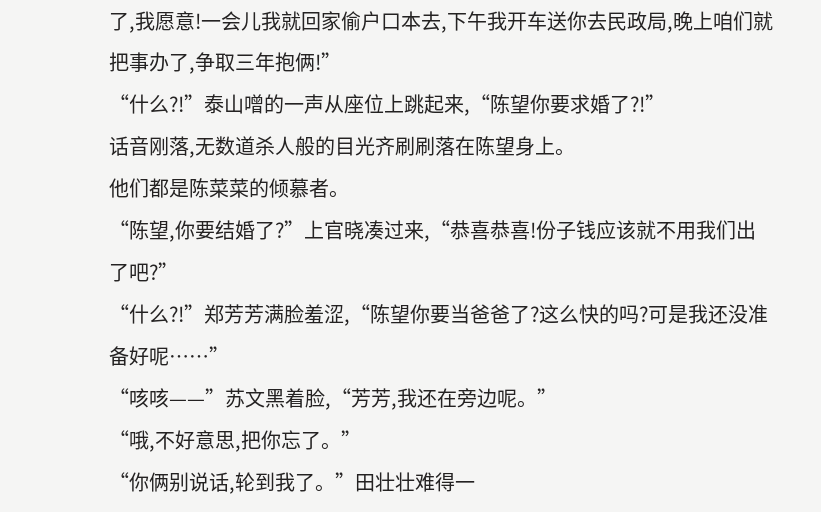了,我愿意!一会儿我就回家偷户口本去,下午我开车送你去民政局,晚上咱们就把事办了,争取三年抱俩!”
“什么?!”泰山噌的一声从座位上跳起来,“陈望你要求婚了?!”
话音刚落,无数道杀人般的目光齐刷刷落在陈望身上。
他们都是陈菜菜的倾慕者。
“陈望,你要结婚了?”上官晓凑过来,“恭喜恭喜!份子钱应该就不用我们出了吧?”
“什么?!”郑芳芳满脸羞涩,“陈望你要当爸爸了?这么快的吗?可是我还没准备好呢……”
“咳咳——”苏文黑着脸,“芳芳,我还在旁边呢。”
“哦,不好意思,把你忘了。”
“你俩别说话,轮到我了。”田壮壮难得一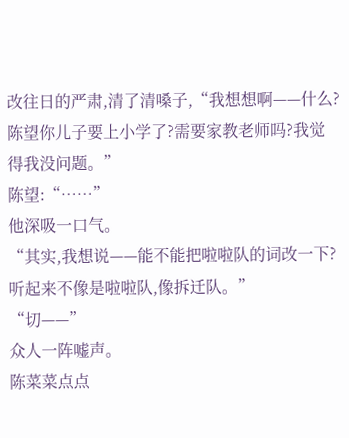改往日的严肃,清了清嗓子,“我想想啊——什么?陈望你儿子要上小学了?需要家教老师吗?我觉得我没问题。”
陈望:“……”
他深吸一口气。
“其实,我想说——能不能把啦啦队的词改一下?听起来不像是啦啦队,像拆迁队。”
“切——”
众人一阵嘘声。
陈菜菜点点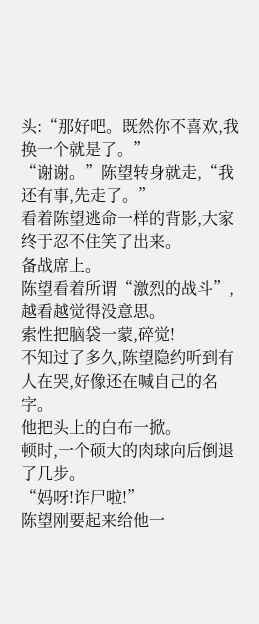头:“那好吧。既然你不喜欢,我换一个就是了。”
“谢谢。”陈望转身就走,“我还有事,先走了。”
看着陈望逃命一样的背影,大家终于忍不住笑了出来。
备战席上。
陈望看着所谓“激烈的战斗”,越看越觉得没意思。
索性把脑袋一蒙,碎觉!
不知过了多久,陈望隐约听到有人在哭,好像还在喊自己的名字。
他把头上的白布一掀。
顿时,一个硕大的肉球向后倒退了几步。
“妈呀!诈尸啦!”
陈望刚要起来给他一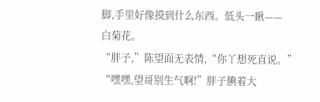脚,手里好像摸到什么东西。低头一瞅——
白菊花。
“胖子,”陈望面无表情,“你丫想死直说。”
“嘿嘿,望哥别生气啊!”胖子腆着大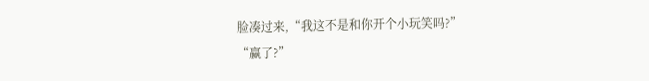脸凑过来,“我这不是和你开个小玩笑吗?”
“赢了?”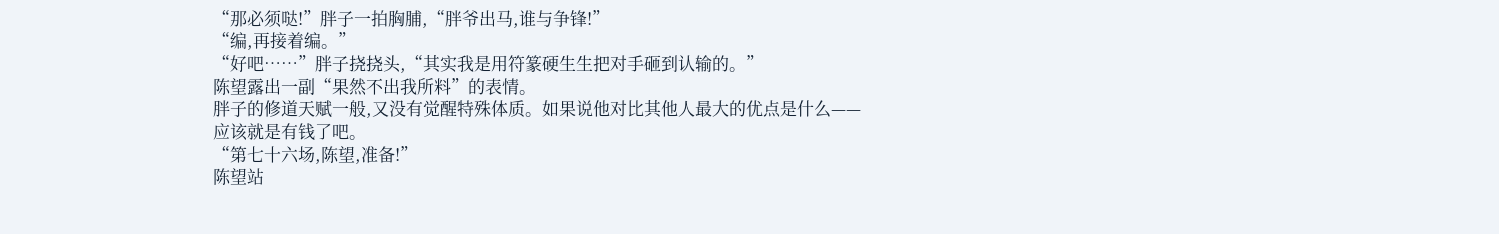“那必须哒!”胖子一拍胸脯,“胖爷出马,谁与争锋!”
“编,再接着编。”
“好吧……”胖子挠挠头,“其实我是用符篆硬生生把对手砸到认输的。”
陈望露出一副“果然不出我所料”的表情。
胖子的修道天赋一般,又没有觉醒特殊体质。如果说他对比其他人最大的优点是什么——
应该就是有钱了吧。
“第七十六场,陈望,准备!”
陈望站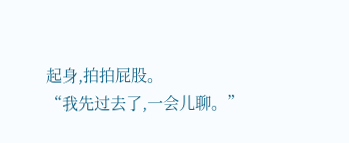起身,拍拍屁股。
“我先过去了,一会儿聊。”